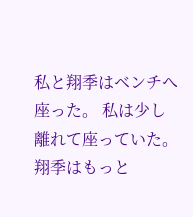私と翔季はベンチへ座った。 私は少し離れて座っていた。 翔季はもっと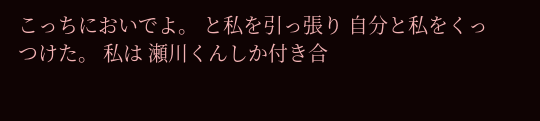こっちにおいでよ。 と私を引っ張り 自分と私をくっつけた。 私は 瀬川くんしか付き合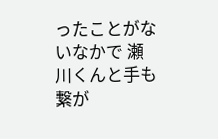ったことがないなかで 瀬川くんと手も繋が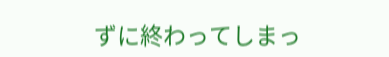ずに終わってしまっ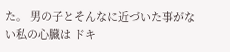た。 男の子とそんなに近づいた事がない私の心臓は ドキ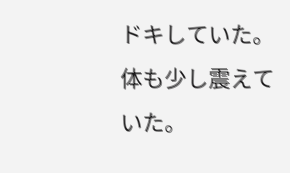ドキしていた。 体も少し震えていた。